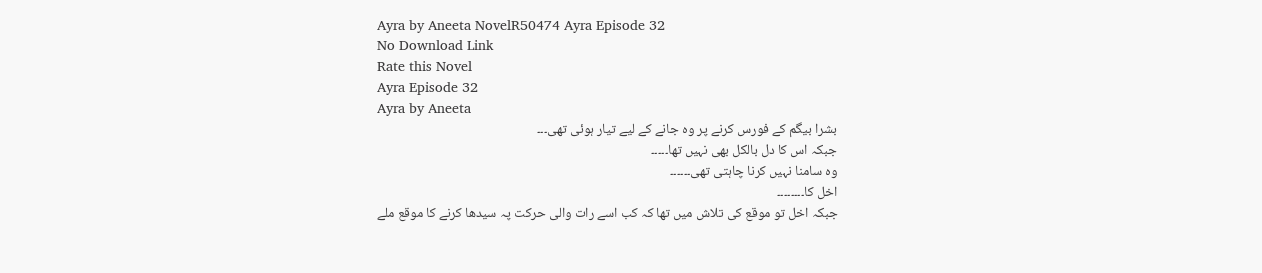Ayra by Aneeta NovelR50474 Ayra Episode 32
No Download Link
Rate this Novel
Ayra Episode 32
Ayra by Aneeta
بشرا بیگم کے فورس کرنے پر وہ جانے کے لیے تیار ہوئی تھی۔۔۔
جبکہ اس کا دل بالکل بھی نہیں تھا۔۔۔۔۔
وہ سامنا نہیں کرنا چاہتی تھی۔۔۔۔۔۔
اخل کا۔۔۔۔۔۔۔۔
جبکہ اخل تو موقع کی تلاش میں تھا کہ کب اسے رات والی حرکت پہ سیدھا کرنے کا موقع ملے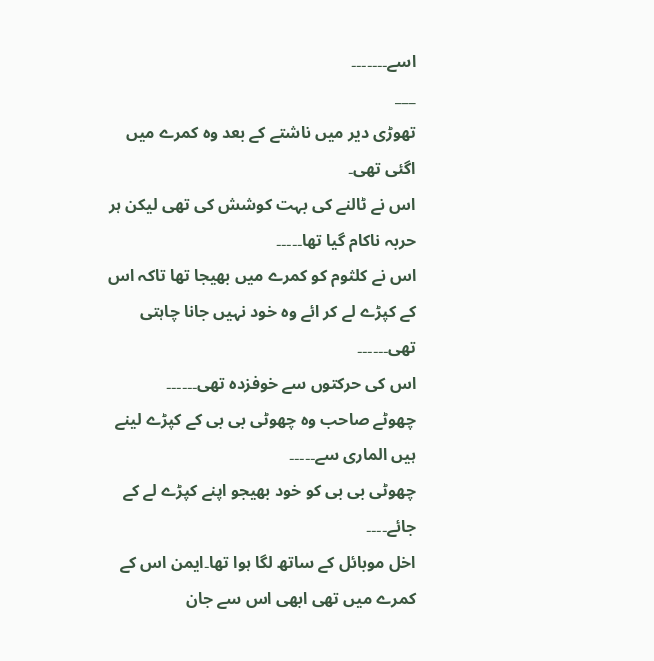اسے۔۔۔۔۔۔۔
___
تھوڑی دیر میں ناشتے کے بعد وہ کمرے میں اگئی تھی۔
اس نے ٹالنے کی بہت کوشش کی تھی لیکن ہر حربہ ناکام گیا تھا۔۔۔۔۔
اس نے کلثوم کو کمرے میں بھیجا تھا تاکہ اس کے کپڑے لے کر ائے وہ خود نہیں جانا چاہتی تھی۔۔۔۔۔۔
اس کی حرکتوں سے خوفزدہ تھی۔۔۔۔۔۔
چھوٹے صاحب وہ چھوٹی بی بی کے کپڑے لینے ہیں الماری سے۔۔۔۔۔
چھوٹی بی بی کو خود بھیجو اپنے کپڑے لے کے جائے۔۔۔۔
اخل موبائل کے ساتھ لگا ہوا تھا۔ایمن اس کے کمرے میں تھی ابھی اس سے جان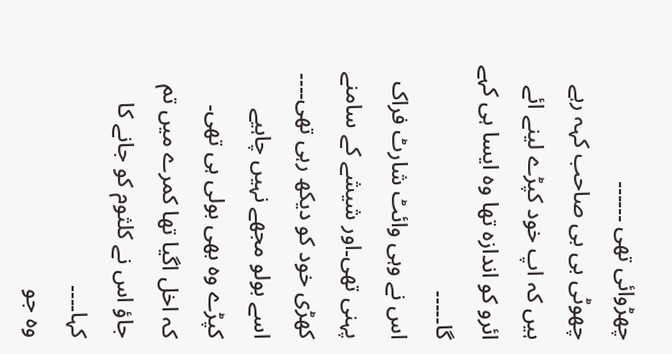چھڑوائی تھی ۔۔۔۔۔۔
چھوٹی بی بی صاحب کہہ رہے ہیں کہ اپ خود کپڑے لینے ائے ائرو کو اندازہ تھا وہ ایسا ہی کہے گا۔۔۔۔۔
اس نے وہی وائٹ شارٹ فراک پہنی تھی۔اور شیشے کے سامنے کھڑی خود کو دیکھ رہی تھی۔۔۔۔
اسے بولو مجھے نہیں چاہیے کپڑے وہ بھی بولی ہی تھی۔
کہ اخل اگیا تھا کمرے میں تم جاؤ اس نے کلثوم کو جانے کا کہا۔۔۔۔
وہ جو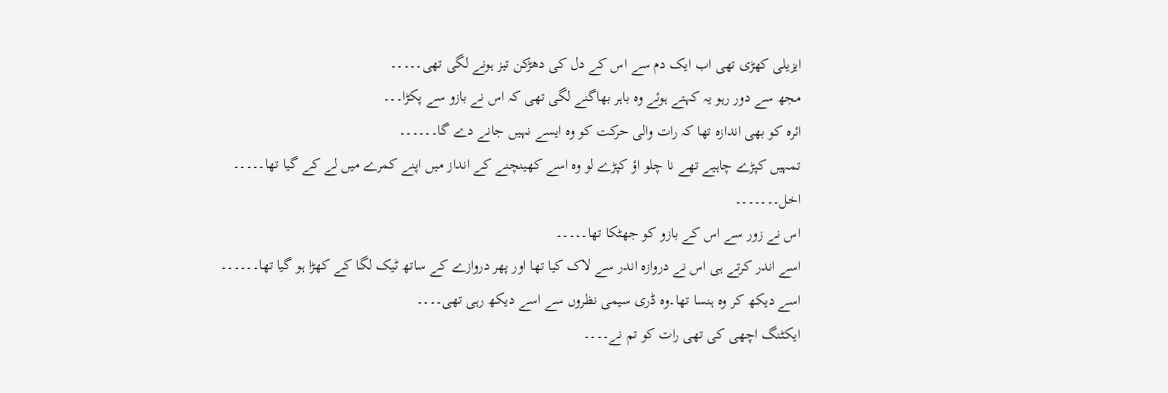ایزیلی کھڑی تھی اب ایک دم سے اس کے دل کی دھڑکن تیز ہونے لگی تھی۔۔۔۔۔
مجھ سے دور رہو یہ کہتے ہوئے وہ باہر بھاگنے لگی تھی کہ اس نے بازو سے پکڑا۔۔۔
ائرہ کو بھی اندازہ تھا کہ رات والی حرکت کو وہ ایسے نہیں جانے دے گا۔۔۔۔۔۔
تمہیں کپڑے چاہیے تھے نا چلو اؤ کپڑے لو وہ اسے کھینچنے کے انداز میں اپنے کمرے میں لے کے گیا تھا۔۔۔۔۔
اخل۔۔۔۔۔۔۔
اس نے زور سے اس کے بازو کو جھٹکا تھا۔۔۔۔۔
اسے اندر کرتے ہی اس نے دروازہ اندر سے لاک کیا تھا اور پھر دروازے کے ساتھ ٹیک لگا کے کھڑا ہو گیا تھا۔۔۔۔۔۔
اسے دیکھ کر وہ ہنسا تھا۔وہ ڈری سیمی نظروں سے اسے دیکھ رہی تھی۔۔۔۔
ایکٹنگ اچھی کی تھی رات کو تم نے۔۔۔۔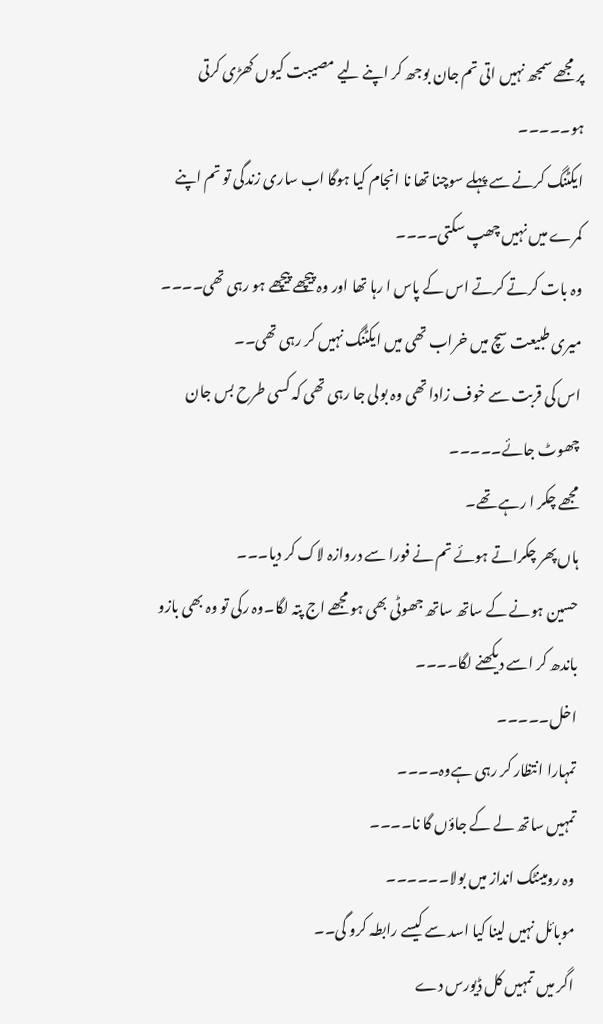پر مجھے سمجھ نہیں اتی تم جان بوجھ کر اپنے لیے مصیبت کیوں کھڑی کرتی ہو۔۔۔۔۔
ایکٹنگ کرنے سے پہلے سوچنا تھا نا انجام کیا ہوگا اب ساری زندگی تو تم اپنے کمرے میں نہیں چھپ سکتی۔۔۔۔
وہ بات کرتے کرتے اس کے پاس ا رہا تھا اور وہ پیچھے پیچھے ہو رہی تھی۔۔۔۔
میری طبیعت سچ میں خراب تھی میں ایکٹنگ نہیں کر رہی تھی۔۔
اس کی قربت سے خوف زادا تھی وہ بولی جا رہی تھی کہ کسی طرح بس جان چھوٹ جائے۔۔۔۔۔
مجھے چکر ا رہے تھے۔
ہاں پھر چکراتے ہوئے تم نے فورا سے دروازہ لاک کر دیا۔۔۔
حسین ہونے کے ساتھ ساتھ جھوٹی بھی ہو مجھے اج پتہ لگا۔وہ رکی تو وہ بھی بازو باندھ کر اسے دیکھنے لگا۔۔۔۔
اخل۔۔۔۔۔
تمہارا انتظار کر رہی ہےوہ۔۔۔۔
تمہیں ساتھ لے کے جاؤں گا نا۔۔۔۔
وہ رومینٹک انداز میں بولا۔۔۔۔۔۔
موبائل نہیں لینا کیا اسد سے کیسے رابطہ کرو گی۔۔
اگر میں تمہیں کل ڈیورس دے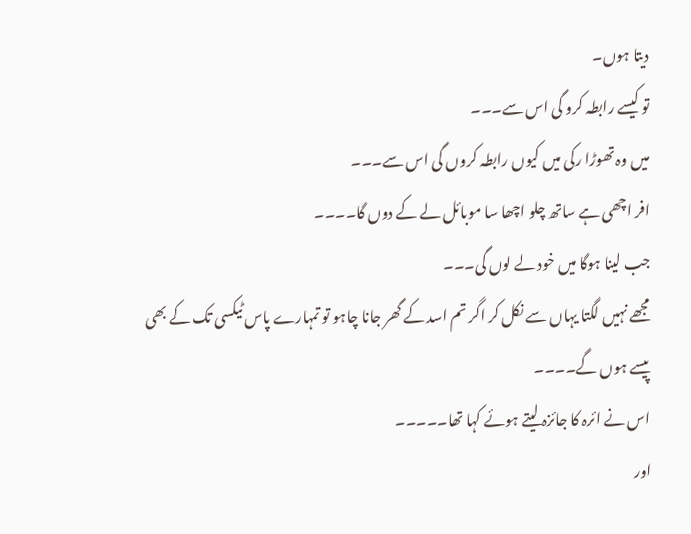دیتا ہوں۔
تو کیسے رابطہ کرو گی اس سے۔۔۔
میں وہ تھوڑا رکی میں کیوں رابطہ کروں گی اس سے۔۔۔
افر اچھی ہے ساتھ چلو اچھا سا موبائل لے کے دوں گا۔۔۔۔
جب لینا ہوگا میں خود لے لوں گی۔۔۔
مجھے نہیں لگتا یہاں سے نکل کر اگر تم اسد کے گھر جانا چاہو تو تمہارے پاس ٹیکسی تک کے بھی پیسے ہوں گے۔۔۔۔
اس نے ائرہ کا جائزہ لیتے ہوئے کہا تھا۔۔۔۔۔
اور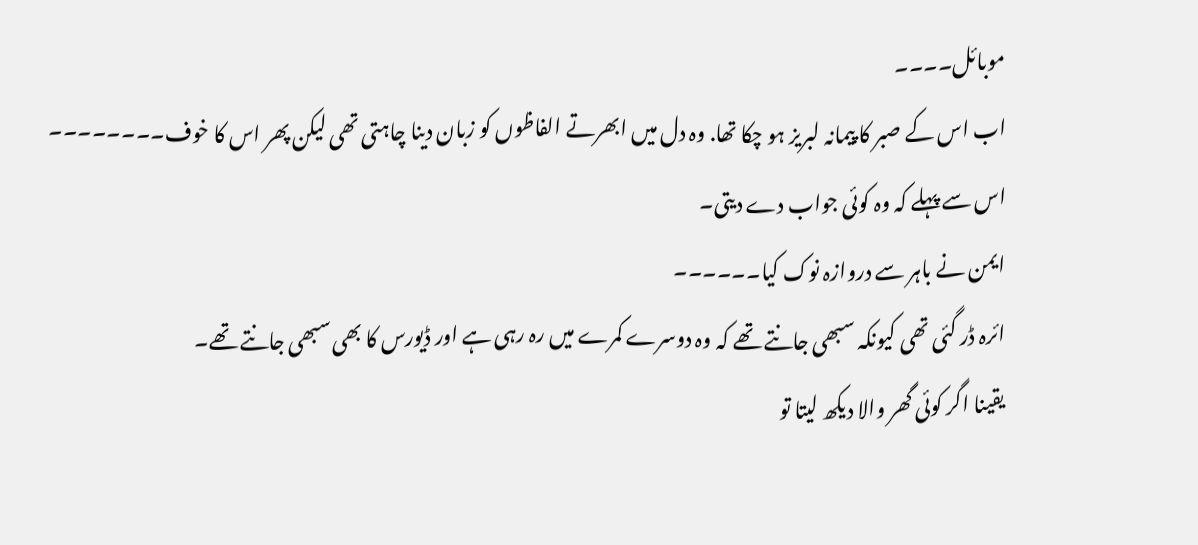موبائل۔۔۔۔
اب اس کے صبر کا پیمانہ لبریز ہو چکا تھا. وہ دل میں ابھرتے الفاظوں کو زبان دینا چاہتی تھی لیکن پھر اس کا خوف۔۔۔۔۔۔۔۔
اس سے پہلے کہ وہ کوئی جواب دے دیتی۔
ایمن نے باہر سے دروازہ نوک کیا۔۔۔۔۔۔
ائرہ ڈر گئی تھی کیونکہ سبھی جانتے تھے کہ وہ دوسرے کمرے میں رہ رہی ہے اور ڈیورس کا بھی سبھی جانتے تھے۔
یقینا اگر کوئی گھر والا دیکھ لیتا تو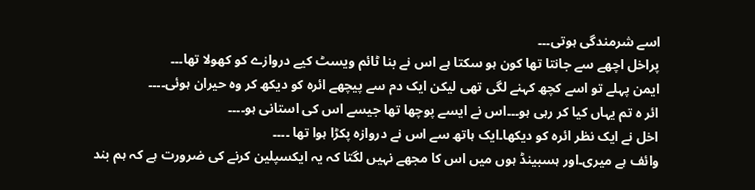اسے شرمندگی ہوتی۔۔۔
پراخل اچھے سے جانتا تھا کون ہو سکتا ہے اس نے بنا ٹائم ویسٹ کیے دروازے کو کھولا تھا۔۔۔
ایمن پہلے تو اسے کچھ کہنے لگی تھی لیکن ایک دم سے پیچھے ائرہ کو دیکھ کر وہ حیران ہوئی۔۔۔۔
ائر ہ تم یہاں کیا کر رہی ہو۔۔۔اس نے ایسے پوچھا تھا جیسے اس کی استانی ہو۔۔۔۔
اخل نے ایک نظر ائرہ کو دیکھا۔ایک ہاتھ سے اس نے دروازہ پکڑا ہوا تھا ۔۔۔۔
وائف ہے میری۔اور ہسبینڈ ہوں میں اس کا مجھے نہیں لگتا کہ یہ ایکسپلین کرنے کی ضرورت ہے کہ ہم بند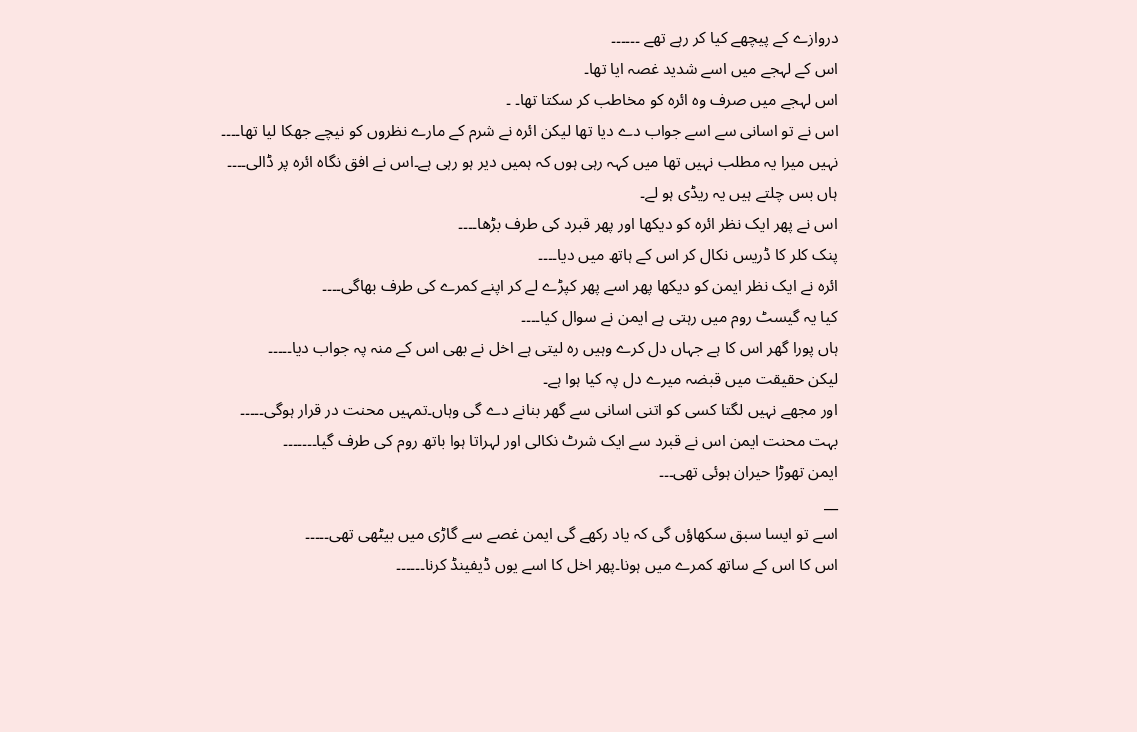دروازے کے پیچھے کیا کر رہے تھے ۔۔۔۔۔۔
اس کے لہجے میں اسے شدید غصہ ایا تھا۔
اس لہجے میں صرف وہ ائرہ کو مخاطب کر سکتا تھا۔ ۔
اس نے تو اسانی سے اسے جواب دے دیا تھا لیکن ائرہ نے شرم کے مارے نظروں کو نیچے جھکا لیا تھا۔۔۔۔
نہیں میرا یہ مطلب نہیں تھا میں کہہ رہی ہوں کہ ہمیں دیر ہو رہی ہے۔اس نے افق نگاہ ائرہ پر ڈالی۔۔۔۔
ہاں بس چلتے ہیں یہ ریڈی ہو لے۔
اس نے پھر ایک نظر ائرہ کو دیکھا اور پھر قبرد کی طرف بڑھا۔۔۔۔
پنک کلر کا ڈریس نکال کر اس کے ہاتھ میں دیا۔۔۔۔
ائرہ نے ایک نظر ایمن کو دیکھا پھر اسے پھر کپڑے لے کر اپنے کمرے کی طرف بھاگی۔۔۔۔
کیا یہ گیسٹ روم میں رہتی ہے ایمن نے سوال کیا۔۔۔۔
ہاں پورا گھر اس کا ہے جہاں دل کرے وہیں رہ لیتی ہے اخل نے بھی اس کے منہ پہ جواب دیا۔۔۔۔۔
لیکن حقیقت میں قبضہ میرے دل پہ کیا ہوا ہے۔
اور مجھے نہیں لگتا کسی کو اتنی اسانی سے گھر بنانے دے گی وہاں۔تمہیں محنت در قرار ہوگی۔۔۔۔۔
بہت محنت ایمن اس نے قبرد سے ایک شرٹ نکالی اور لہراتا ہوا باتھ روم کی طرف گیا۔۔۔۔۔۔۔
ایمن تھوڑا حیران ہوئی تھی۔۔۔
__
اسے تو ایسا سبق سکھاؤں گی کہ یاد رکھے گی ایمن غصے سے گاڑی میں بیٹھی تھی۔۔۔۔۔
اس کا اس کے ساتھ کمرے میں ہونا۔پھر اخل کا اسے یوں ڈیفینڈ کرنا۔۔۔۔۔۔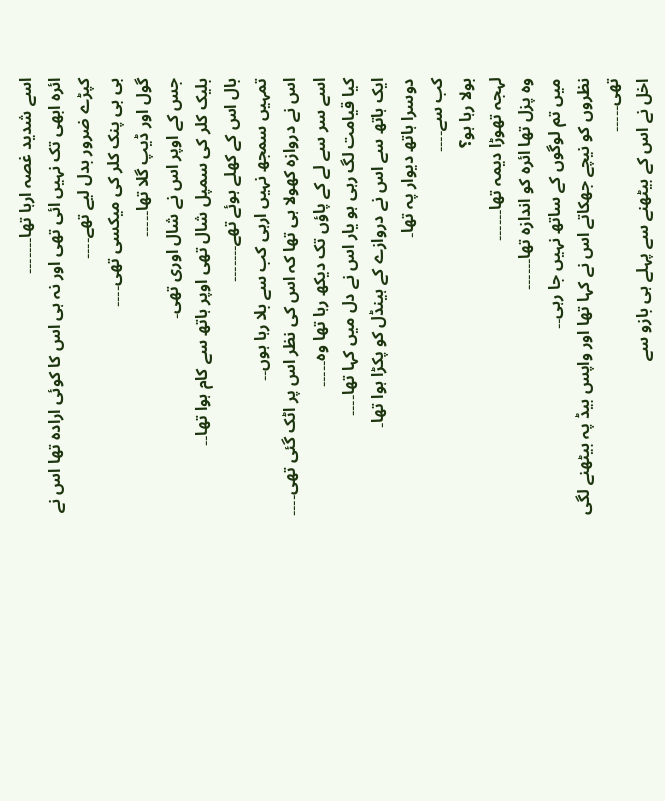اسے شدید غصہ ارہا تھا۔۔۔۔۔۔۔
ائرہ ابھی تک نہیں ائی تھی اور نہ ہی اس کا کوئی ارادہ تھا اس نے کپڑے ضرور بدل لیے تھے۔۔۔۔
بی بی پنک کلر کی میکسی تھی۔۔۔۔
گول اور ڈیپ گلا تھا۔۔۔۔۔
جس کے اوپر اس نے شال اوری تھی۔
بلیک کلر کی سمپل شال تھی اوپر ہاتھ سے کام ہوا تھا۔۔
بال اس کے کھلے ہوئے تھے۔۔۔۔۔۔۔
تمہیں سمجھ نہیں ارہی کب سے بلا رہا ہوں۔۔
اس نے دروازہ کھولا ہی تھا کہ اس کی نظر اس پر اٹک گئی تھی۔۔۔۔
اسے سر سے لے کے پاؤں تک دیکھ رہا تھا وہ۔۔۔۔۔
کیا قیامت لگ رہی ہو یار اس نے دل میں کہا تھا۔۔۔۔
ایک ہاتھ سے اس نے دروازے کے ہینڈل کو پکڑا ہوا تھا۔
دوسرا ہاتھ دیوار پہ تھا۔
کب سے۔۔۔۔
بولا رہا ہو؟
لہجہ تھوڑا دیمہ تھا۔۔۔۔۔۔
وہ پزل تھا ائرہ کو اندازہ تھا۔۔۔۔۔۔
میں تم لوگوں کے ساتھ نہیں جا رہی۔۔
نظروں کو نیچے جھکاتے اس نے کہا تھا اور واپس بیڈ پہ بیٹھنے لگی تھی۔۔۔۔۔
اخل نے اس کے بیٹھنے سے پہلے ہی بازو سے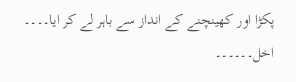پکڑا اور کھینچنے کے انداز سے باہر لے کر ایا۔۔۔۔
اخل۔۔۔۔۔۔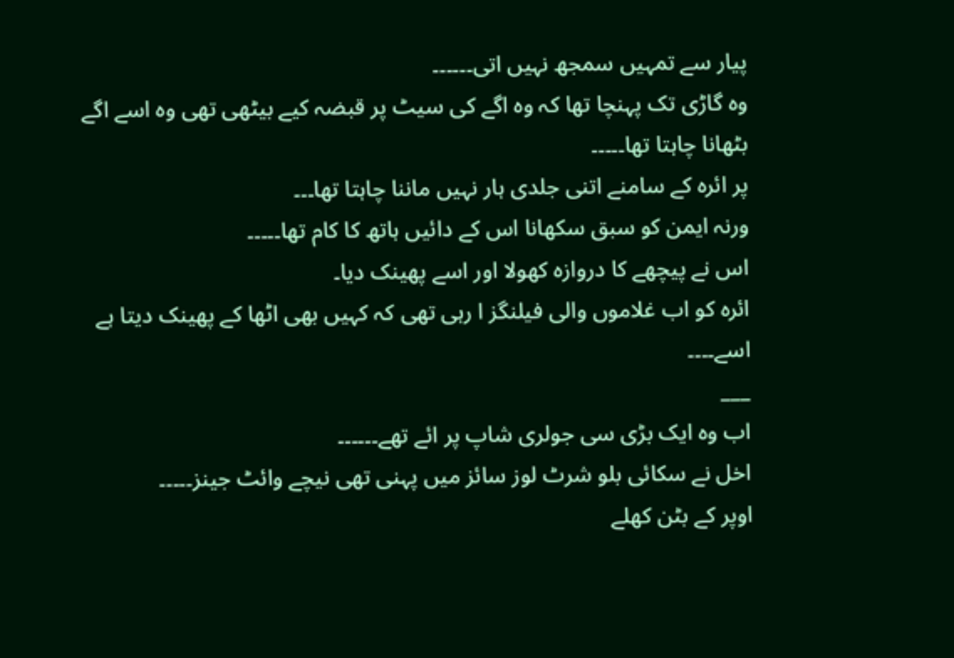پیار سے تمہیں سمجھ نہیں اتی۔۔۔۔۔۔
وہ گاڑی تک پہنچا تھا کہ وہ اگے کی سیٹ پر قبضہ کیے بیٹھی تھی وہ اسے اگے بٹھانا چاہتا تھا۔۔۔۔۔
پر ائرہ کے سامنے اتنی جلدی ہار نہیں ماننا چاہتا تھا۔۔۔
ورنہ ایمن کو سبق سکھانا اس کے دائیں ہاتھ کا کام تھا۔۔۔۔۔
اس نے پیچھے کا دروازہ کھولا اور اسے پھینک دیا۔
ائرہ کو اب غلاموں والی فیلنگز ا رہی تھی کہ کہیں بھی اٹھا کے پھینک دیتا ہے اسے۔۔۔۔
___
اب وہ ایک بڑی سی جولری شاپ پر ائے تھے۔۔۔۔۔۔
اخل نے سکائی بلو شرٹ لوز سائز میں پہنی تھی نیچے وائٹ جینز۔۔۔۔۔
اوپر کے بٹن کھلے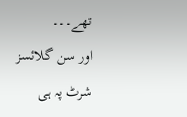تھے۔۔۔
اور سن گلائسز شرٹ پہ ہی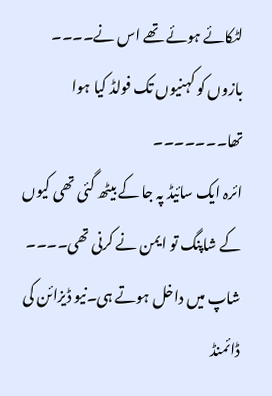لٹکائے ہوئے تھے اس نے۔۔۔۔
بازوں کو کہنیوں تک فولڈ کیا ہوا تھا۔۔۔۔۔۔۔
ائرہ ایک سائیڈ پہ جا کے بیٹھ گئی تھی کیوں کے شاپنگ تو ایمن نے کرنی تھی۔۔۔۔
شاپ میں داخل ہوتے ہی۔نیو ڈیزائن کی ڈائمنڈ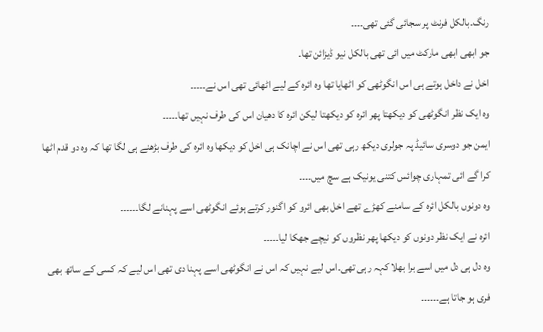رنگ۔بالکل فرنٹ پر سجائی گئی تھی۔۔۔۔
جو ابھی ابھی مارکٹ میں ائی تھی بالکل نیو ڈیزائن تھا۔
اخل نے داخل ہوتے ہی اس انگوٹھی کو اٹھایا تھا وہ ائرہ کے لیے اٹھائی تھی اس نے۔۔۔۔۔
وہ ایک نظر انگوٹھی کو دیکھتا پھر ائرہ کو دیکھتا لیکن ائرہ کا دھیان اس کی طرف نہیں تھا۔۔۔۔۔
ایمن جو دوسری سائیڈ پہ جولری دیکھ رہی تھی اس نے اچانک ہی اخل کو دیکھا وہ ائرہ کی طرف بڑھنے ہی لگا تھا کہ وہ دو قدم اٹھا کرا گے ائی تمہاری چوائس کتنی یونیک ہے سچ میں۔۔۔۔
وہ دونوں بالکل ائرہ کے سامنے کھڑے تھے اخل بھی ائرو کو اگنور کرتے ہوئے انگوٹھی اسے پہنانے لگا۔۔۔۔۔۔
ائرہ نے ایک نظر دونوں کو دیکھا پھر نظروں کو نیچے جھکا لیا۔۔۔۔۔
وہ دل ہی دل میں اسے برا بھلا کہہ رہی تھی۔اس لیے نہیں کہ اس نے انگوٹھی اسے پہنا دی تھی اس لیے کہ کسی کے ساتھ بھی فری ہو جاتا ہے۔۔۔۔۔۔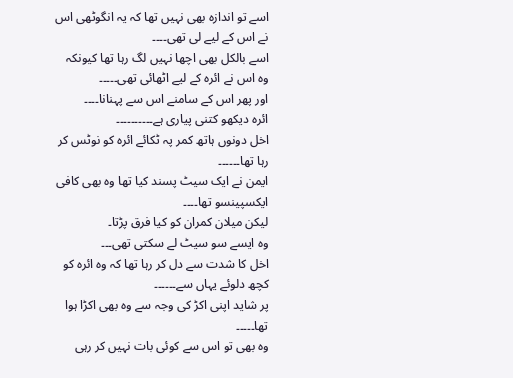اسے تو اندازہ بھی نہیں تھا کہ یہ انگوٹھی اس نے اس کے لیے لی تھی۔۔۔۔
اسے بالکل بھی اچھا نہیں لگ رہا تھا کیونکہ وہ اس نے ائرہ کے لیے اٹھائی تھی۔۔۔۔۔
اور پھر اس کے سامنے اس سے پہنانا۔۔۔۔
ائرہ دیکھو کتنی پیاری ہے۔۔۔۔۔۔۔۔۔۔
اخل دونوں ہاتھ کمر پہ ٹکائے ائرہ کو نوٹس کر رہا تھا۔۔۔۔۔۔
ایمن نے ایک سیٹ پسند کیا تھا وہ بھی کافی ایکسپینسو تھا۔۔۔۔
لیکن میلان کمران کو کیا فرق پڑتا۔
وہ ایسے سو سیٹ لے سکتی تھی۔۔۔
اخل کا شدت سے دل کر رہا تھا کہ وہ ائرہ کو کچھ دلوئے یہاں سے۔۔۔۔۔۔
پر شاید اپنی اکڑ کی وجہ سے وہ بھی اکڑا ہوا تھا۔۔۔۔۔
وہ بھی تو اس سے کوئی بات نہیں کر رہی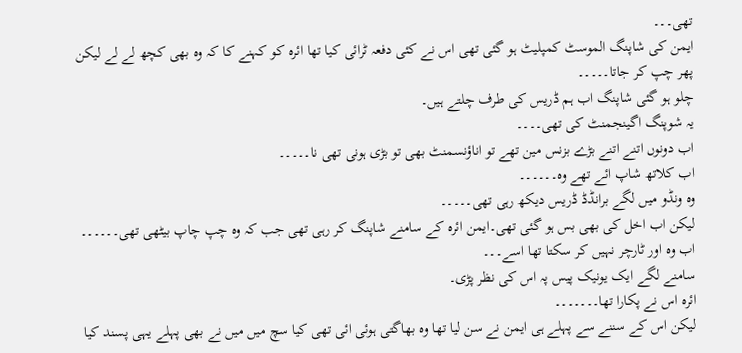تھی۔۔۔
ایمن کی شاپنگ الموسٹ کمپلیٹ ہو گئی تھی اس نے کئی دفعہ ٹرائی کیا تھا ائرہ کو کہنے کا کہ وہ بھی کچھ لے لے لیکن پھر چپ کر جاتا۔۔۔۔۔
چلو ہو گئی شاپنگ اب ہم ڈریس کی طرف چلتے ہیں۔
یہ شوپنگ اگینجمنٹ کی تھی۔۔۔۔
اب دونوں اتنے اتنے بڑے بزنس مین تھے تو اناؤنسمنٹ بھی تو بڑی ہونی تھی نا۔۔۔۔۔
اب کلاتھ شاپ ائے تھے وہ۔۔۔۔۔۔
وہ ونڈو میں لگے برانڈڈ ڈریس دیکھ رہی تھی۔۔۔۔۔
لیکن اب اخل کی بھی بس ہو گئی تھی۔ایمن ائرہ کے سامنے شاپنگ کر رہی تھی جب کہ وہ چپ چاپ بیٹھی تھی۔۔۔۔۔۔
اب وہ اور ٹارچر نہیں کر سکتا تھا اسے۔۔۔
سامنے لگے ایک یونیک پیس پہ اس کی نظر پڑی۔
ائرہ اس نے پکارا تھا۔۔۔۔۔۔۔
لیکن اس کے سننے سے پہلے ہی ایمن نے سن لیا تھا وہ بھاگتی ہوئی ائی تھی کیا سچ میں میں نے بھی پہلے یہی پسند کیا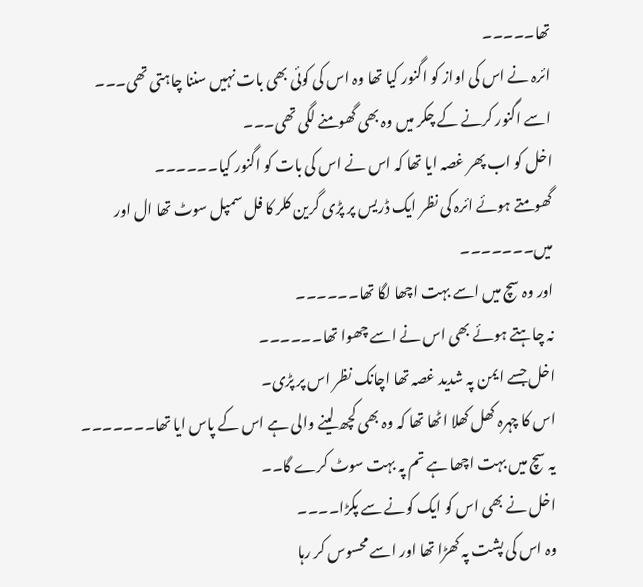تھا۔۔۔۔۔
ائرہ نے اس کی اواز کو اگنور کیا تھا وہ اس کی کوئی بھی بات نہیں سننا چاہتی تھی۔۔۔
اسے اگنور کرنے کے چکر میں وہ بھی گھومنے لگی تھی۔۔۔
اخل کو اب پھر غصہ ایا تھا کہ اس نے اس کی بات کو اگنور کیا۔۔۔۔۔۔
گھومتے ہوئے ائرہ کی نظر ایک ڈریس پر پڑی گرین کلر کا فل سمپل سوٹ تھا ال اور میں۔۔۔۔۔۔۔
اور وہ سچ میں اسے بہت اچھا لگا تھا۔۔۔۔۔۔
نہ چاہتے ہوئے بھی اس نے اسے چھوا تھا۔۔۔۔۔۔
اخل جسے ایمن پہ شدید غصہ تھا اچانک نظر اس پر پڑی۔
اس کا چہرہ کھل کھلا اٹھا تھا کہ وہ بھی کچھ لینے والی ہے اس کے پاس ایا تھا۔۔۔۔۔۔۔
یہ سچ میں بہت اچھا ہے تم پہ بہت سوٹ کرے گا۔۔
اخل نے بھی اس کو ایک کونے سے پکڑا۔۔۔۔
وہ اس کی پشت پہ کھڑا تھا اور اسے محسوس کر رہا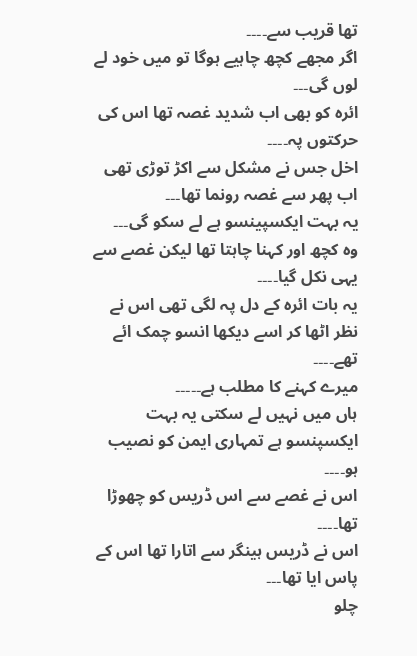تھا قریب سے۔۔۔۔
اگر مجھے کچھ چاہیے ہوگا تو میں خود لے لوں گی۔۔۔
ائرہ کو بھی اب شدید غصہ تھا اس کی حرکتوں پہ۔۔۔۔
اخل جس نے مشکل سے اکڑ توڑی تھی اب پھر سے غصہ رونما تھا۔۔۔
یہ بہت ایکسپینسو ہے لے سکو گی۔۔۔
وہ کچھ اور کہنا چاہتا تھا لیکن غصے سے یہی نکل گیا۔۔۔۔
یہ بات ائرہ کے دل پہ لگی تھی اس نے نظر اٹھا کر اسے دیکھا انسو چمک ائے تھے۔۔۔۔
میرے کہنے کا مطلب ہے۔۔۔۔۔
ہاں میں نہیں لے سکتی یہ بہت ایکسپنسو ہے تمہاری ایمن کو نصیب ہو۔۔۔۔
اس نے غصے سے اس ڈریس کو چھوڑا تھا۔۔۔۔
اس نے ڈریس ہینگر سے اتارا تھا اس کے پاس ایا تھا۔۔۔
چلو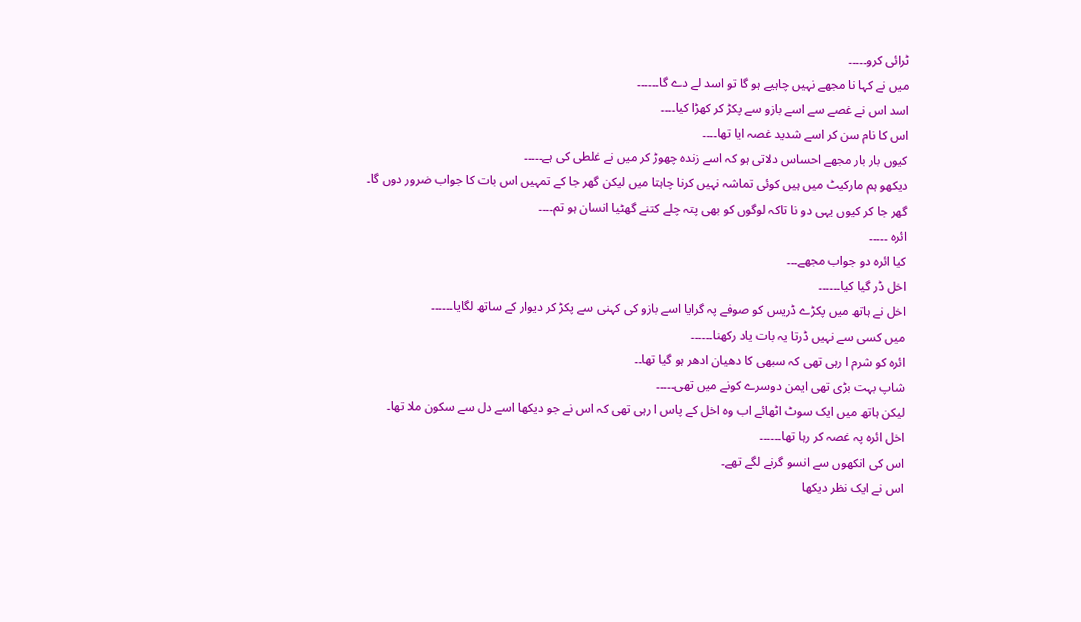ٹرائی کرو۔۔۔۔۔
میں نے کہا نا مجھے نہیں چاہیے ہو گا تو اسد لے دے گا۔۔۔۔۔۔
اسد اس نے غصے سے اسے بازو سے پکڑ کر کھڑا کیا۔۔۔۔
اس کا نام سن کر اسے شدید غصہ ایا تھا۔۔۔۔
کیوں بار بار مجھے احساس دلاتی ہو کہ اسے زندہ چھوڑ کر میں نے غلطی کی ہے۔۔۔۔۔
دیکھو ہم مارکیٹ میں ہیں کوئی تماشہ نہیں کرنا چاہتا میں لیکن گھر جا کے تمہیں اس بات کا جواب ضرور دوں گا۔
گھر جا کر کیوں یہی دو نا تاکہ لوگوں کو بھی پتہ چلے کتنے گھٹیا انسان ہو تم۔۔۔۔
ائرہ ۔۔۔۔۔
کیا ائرہ دو جواب مجھے۔۔۔
اخل ڈر گیا کیا۔۔۔۔۔۔
اخل نے ہاتھ میں پکڑے ڈریس کو صوفے پہ گرایا اسے بازو کی کہنی سے پکڑ کر دیوار کے ساتھ لگایا۔۔۔۔۔۔
میں کسی سے نہیں ڈرتا یہ بات یاد رکھنا۔۔۔۔۔۔
ائرہ کو شرم ا رہی تھی کہ سبھی کا دھیان ادھر ہو گیا تھا۔۔
شاپ بہت بڑی تھی ایمن دوسرے کونے میں تھی۔۔۔۔۔
لیکن ہاتھ میں ایک سوٹ اٹھائے اب وہ اخل کے پاس ا رہی تھی کہ اس نے جو دیکھا اسے دل سے سکون ملا تھا۔
اخل ائرہ پہ غصہ کر رہا تھا۔۔۔۔۔۔
اس کی انکھوں سے انسو گرنے لگے تھے۔
اس نے ایک نظر دیکھا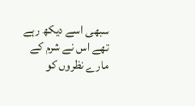سبھی اسے دیکھ رہے تھے اس نے شرم کے مارے نظروں کو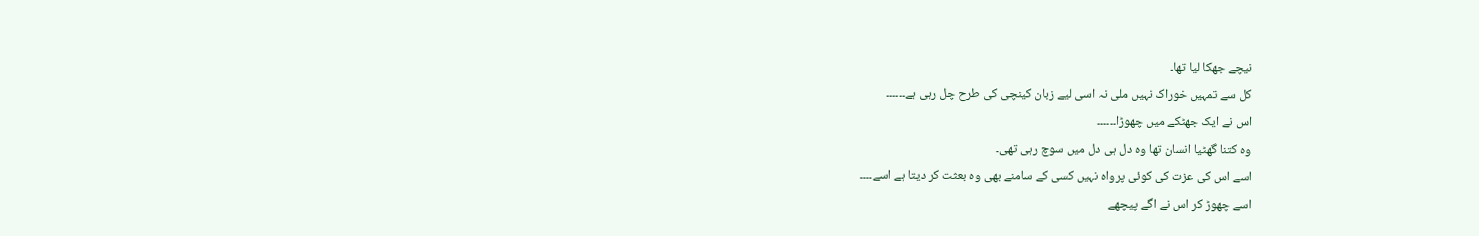نیچے جھکا لیا تھا۔
کل سے تمہیں خوراک نہیں ملی نہ اسی لیے زبان کینچی کی طرح چل رہی ہے۔۔۔۔۔۔
اس نے ایک جھٹکے میں چھوڑا۔۔۔۔۔۔
وہ کتنا گھٹیا انسان تھا وہ دل ہی دل میں سوچ رہی تھی۔
اسے اس کی عزت کی کوئی پرواہ نہیں کسی کے سامنے بھی وہ بعثت کر دیتا ہے اسے۔۔۔۔
اسے چھوڑ کر اس نے اگے پیچھے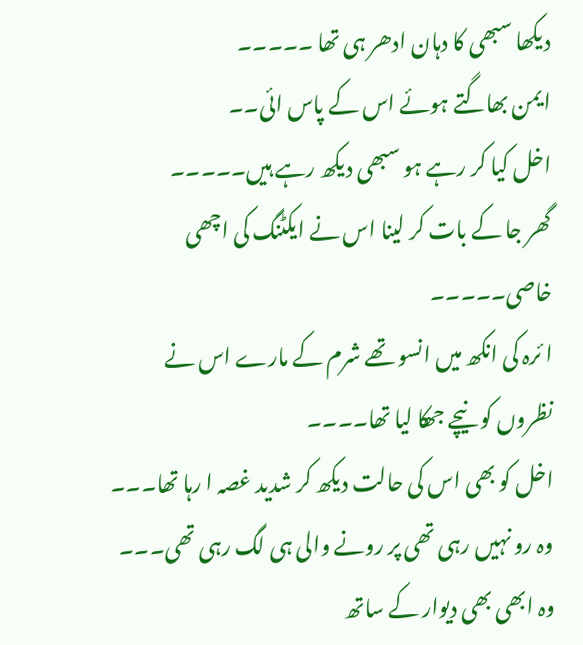دیکھا سبھی کا دہان ادھر ہی تھا ۔۔۔۔۔
ایمن بھاگتے ہوئے اس کے پاس ائی۔۔
اخل کیا کر رہے ہو سبھی دیکھ رہے ہیں۔۔۔۔۔
گھر جا کے بات کر لینا اس نے ایکٹنگ کی اچھی خاصی۔۔۔۔۔
ا ئرہ کی انکھ میں انسو تھے شرم کے مارے اس نے نظروں کو نیچے جھکا لیا تھا۔۔۔۔
اخل کو بھی اس کی حالت دیکھ کر شدید غصہ ا رہا تھا۔۔۔
وہ رو نہیں رہی تھی پر رونے والی ہی لگ رہی تھی۔۔۔
وہ ابھی بھی دیوار کے ساتھ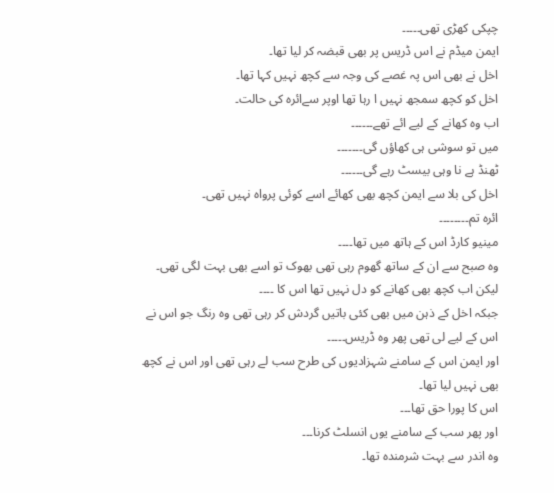چپکی کھڑی تھی۔۔۔۔۔
ایمن میڈم نے اس ڈریس پر بھی قبضہ کر لیا تھا۔
اخل نے بھی اس پہ غصے کی وجہ سے کچھ نہیں کہا تھا۔
اخل کو کچھ سمجھ نہیں ا رہا تھا اوپر سےائرہ کی حالت۔
اب وہ کھانے کے لیے ائے تھے۔۔۔۔۔۔
میں تو سوشی ہی کھاؤں گی۔۔۔۔۔۔۔
ٹھنڈ ہے نا وہی بیسٹ رہے گی۔۔۔۔۔۔
اخل کی بلا سے ایمن کچھ بھی کھائے اسے کوئی پرواہ نہیں تھی۔
ائرہ تم۔۔۔۔۔۔۔۔
مینیو کارڈ اس کے ہاتھ میں تھا۔۔۔۔
وہ صبح سے ان کے ساتھ گھوم رہی تھی بھوک تو اسے بھی بہت لگی تھی۔
لیکن اب کچھ بھی کھانے کو دل نہیں تھا اس کا ۔۔۔۔
جبکہ اخل کے ذہن میں بھی کئی باتیں گردش کر رہی تھی وہ رنگ جو اس نے اس کے لیے لی تھی پھر وہ ڈریس۔۔۔۔۔
اور ایمن اس کے سامنے شہزادیوں کی طرح سب لے رہی تھی اور اس نے کچھ بھی نہیں لیا تھا۔
اس کا پورا حق تھا۔۔۔
اور پھر سب کے سامنے یوں انسلٹ کرنا۔۔۔
وہ اندر سے بہت شرمندہ تھا۔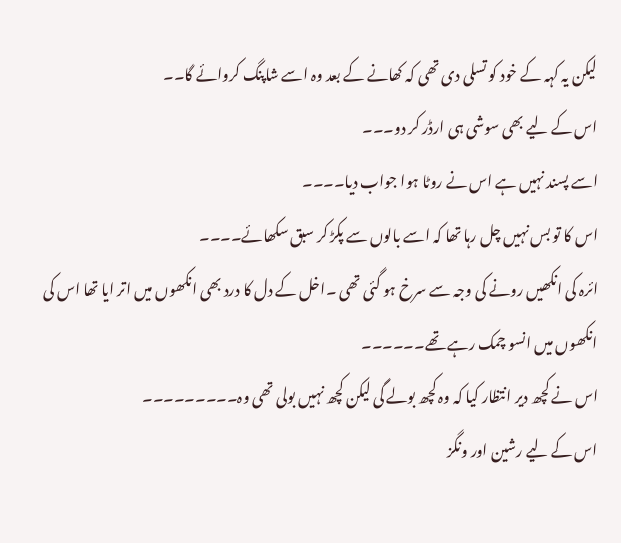لیکن یہ کہہ کے خود کو تسلی دی تھی کہ کھانے کے بعد وہ اسے شاپنگ کروائے گا۔۔
اس کے لیے بھی سوشی ہی ارڈر کر دو۔۔۔
اسے پسند نہیں ہے اس نے روٹا ہوا جواب دیا۔۔۔۔
اس کا تو بس نہیں چل رہا تھا کہ اسے بالوں سے پکڑ کر سبق سکھائے۔۔۔۔
ائرہ کی انکھیں رونے کی وجہ سے سرخ ہو گئی تھی ۔اخل کے دل کا درد بھی انکھوں میں اتر ایا تھا اس کی انکھوں میں انسو چمک رہے تھے۔۔۔۔۔۔
اس نے کچھ دیر انتظار کیا کہ وہ کچھ بولے گی لیکن کچھ نہیں بولی تھی وہ۔۔۔۔۔۔۔۔۔
اس کے لیے رشین اور ونگز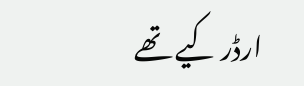ارڈر کیے تھے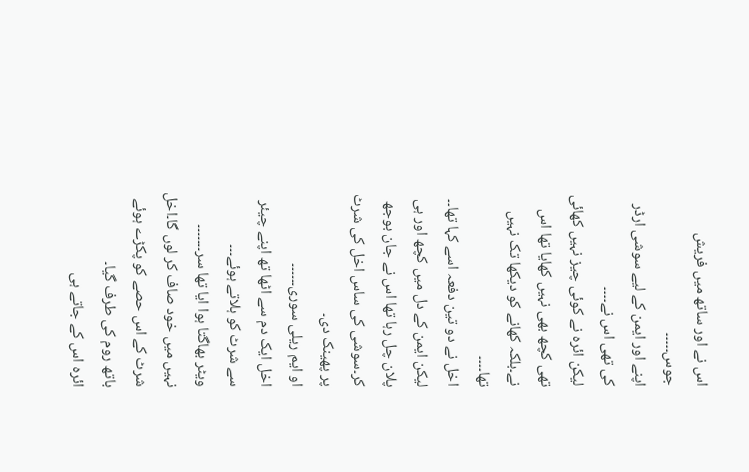اس نے اور ساتھ میں فریش جوس۔۔۔۔۔
اپنے اور ایمن کے لیے سوشی ارڈر کی تھی اس نے۔۔۔۔
لیکن ائرہ نے کوئی چیز نہیں کھائی تھی کچھ بھی نہیں کھایا تھا اس نے۔بلکہ کھانے کو دیکھا تک نہیں تھا۔۔۔۔
اخل نے دو تین دفعہ اسے کہا تھا۔۔
لیکن ایمن کے دل میں کچھ اور ہی پلان چل رہا تھا اس نے جان بوجھ کر۔سوشی کی ساس اخل کی شرٹ پر پھینک دی۔
او ایم ریلی سوری۔۔۔۔۔۔
اخل ایک دم سے اٹھا تھ اپنے چیئر سے شرٹ کو ہلاتے ہوئے۔۔۔
ویٹر بھاگتا ہوا ایا تھا سر۔۔۔۔۔۔۔
نہیں میں خود صاف کر لوں گا۔اخل شرٹ کے اس حصے کو پکڑے ہوئے باتھ روم کی طرف گیا۔
ائرہ اس کے جاتے ہی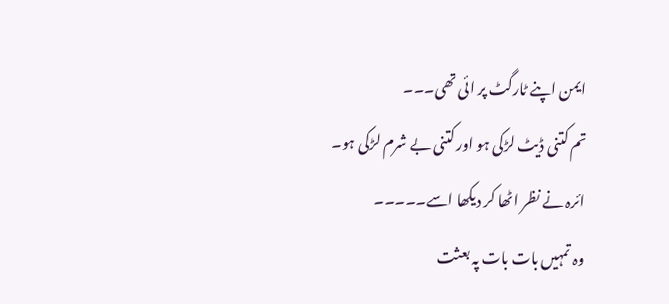ایمن اپنے ٹارگٹ پر ائی تھی۔۔۔
تم کتنی ڈیٹ لڑکی ہو اور کتنی بے شرم لڑکی ہو۔
ائرہ نے نظر اٹھا کر دیکھا اسے۔۔۔۔۔
وہ تمہیں بات بات پہ بعثت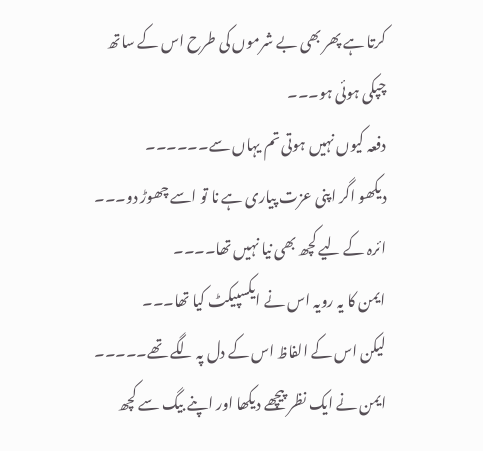کرتا ہے پھر بھی بے شرموں کی طرح اس کے ساتھ چپکی ہوئی ہو۔۔۔
دفعہ کیوں نہیں ہوتی تم یہاں سے۔۔۔۔۔۔
دیکھو اگر اپنی عزت پیاری ہے نا تو اسے چھوڑ دو۔۔۔
ائرہ کے لیے کچھ بھی نیا نہیں تھا۔۔۔۔
ایمن کا یہ رویہ اس نے ایکسپیکٹ کیا تھا۔۔۔
لیکن اس کے الفاظ اس کے دل پہ لگے تھے۔۔۔۔۔
ایمن نے ایک نظر پیچھے دیکھا اور اپنے بیگ سے کچھ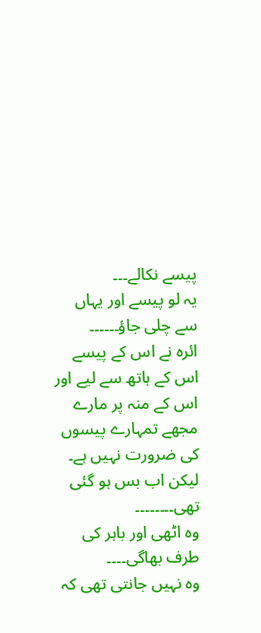پیسے نکالے۔۔۔
یہ لو پیسے اور یہاں سے چلی جاؤ۔۔۔۔۔۔
ائرہ نے اس کے پیسے اس کے ہاتھ سے لیے اور اس کے منہ پر مارے مجھے تمہارے پیسوں کی ضرورت نہیں ہے۔
لیکن اب بس ہو گئی تھی۔۔۔۔۔۔۔۔
وہ اٹھی اور باہر کی طرف بھاگی۔۔۔۔
وہ نہیں جانتی تھی کہ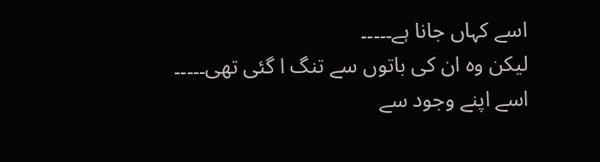اسے کہاں جانا ہے۔۔۔۔۔
لیکن وہ ان کی باتوں سے تنگ ا گئی تھی۔۔۔۔۔
اسے اپنے وجود سے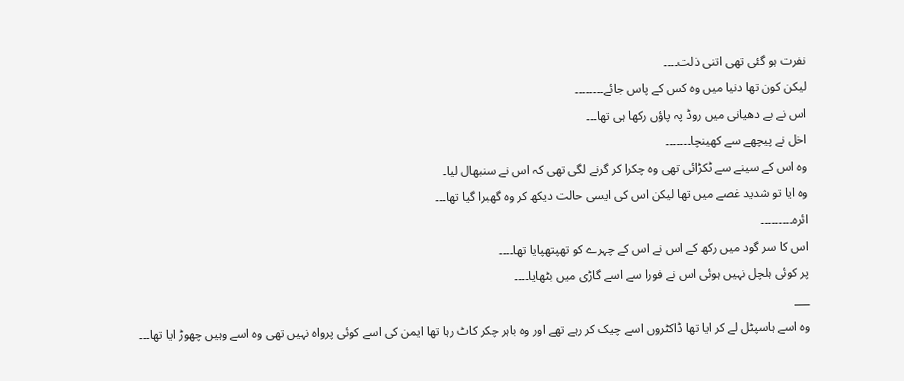نفرت ہو گئی تھی اتنی ذلت۔۔۔۔
لیکن کون تھا دنیا میں وہ کس کے پاس جائے۔۔۔۔۔۔۔۔
اس نے بے دھیانی میں روڈ پہ پاؤں رکھا ہی تھا۔۔۔
اخل نے پیچھے سے کھینچا۔۔۔۔۔۔۔
وہ اس کے سینے سے ٹکڑائی تھی وہ چکرا کر گرنے لگی تھی کہ اس نے سنبھال لیا۔
وہ ایا تو شدید غصے میں تھا لیکن اس کی ایسی حالت دیکھ کر وہ گھبرا گیا تھا۔۔۔
ائرہ۔۔۔۔۔۔۔۔۔
اس کا سر گود میں رکھ کے اس نے اس کے چہرے کو تھپتھپایا تھا۔۔۔۔
پر کوئی ہلچل نہیں ہوئی اس نے فورا سے اسے گاڑی میں بٹھایا۔۔۔۔
___
وہ اسے ہاسپٹل لے کر ایا تھا ڈاکٹروں اسے چیک کر رہے تھے اور وہ باہر چکر کاٹ رہا تھا ایمن کی اسے کوئی پرواہ نہیں تھی وہ اسے وہیں چھوڑ ایا تھا۔۔۔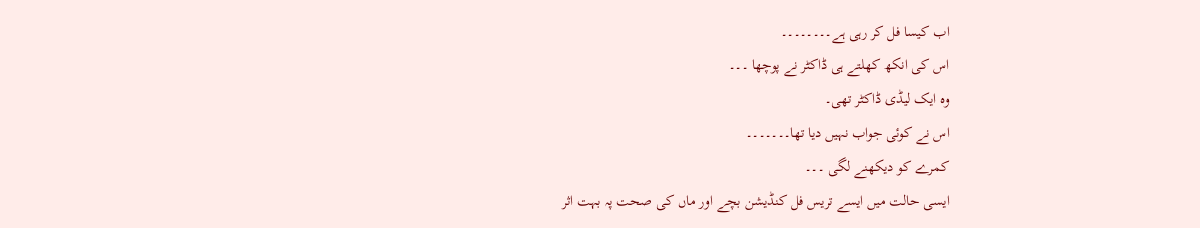اب کیسا فل کر رہی ہے۔۔۔۔۔۔۔۔
اس کی انکھ کھلتے ہی ڈاکٹر نے پوچھا ۔۔۔
وہ ایک لیڈی ڈاکٹر تھی۔
اس نے کوئی جواب نہیں دیا تھا۔۔۔۔۔۔۔
کمرے کو دیکھنے لگی ۔۔۔
ایسی حالت میں ایسے تریس فل کنڈیشن بچے اور ماں کی صحت پہ بہت اثر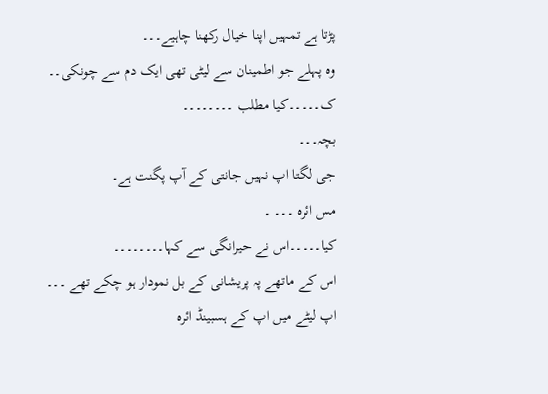پڑتا ہے تمہیں اپنا خیال رکھنا چاہیے۔۔۔
وہ پہلے جو اطمینان سے لیٹی تھی ایک دم سے چونکی۔۔
ک۔۔۔۔۔کیا مطلب ۔۔۔۔۔۔۔۔
بچہ۔۔۔
جی لگتا اپ نہیں جانتی کے آپ پگنت ہے۔
مس ائرہ ۔۔۔ ۔
کیا۔۔۔۔۔اس نے حیرانگی سے کہا۔۔۔۔۔۔۔۔
اس کے ماتھے پہ پریشانی کے بل نمودار ہو چکے تھے ۔۔۔
اپ لیٹے میں اپ کے ہسبینڈ ائرہ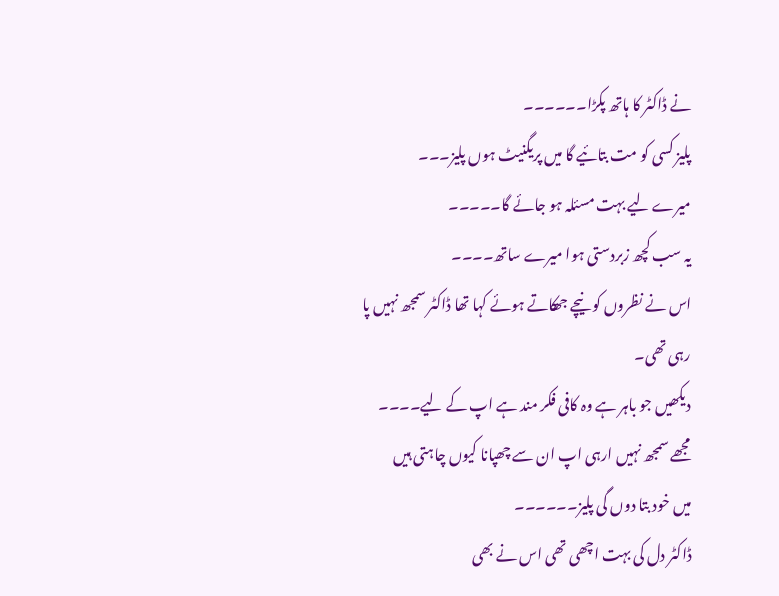نے ڈاکٹر کا ہاتھ پکڑا۔۔۔۔۔۔
پلیز کسی کو مت بتائیے گا میں پریگنیٹ ہوں پلیز۔۔۔
میرے لیے بہت مسئلہ ہو جائے گا۔۔۔۔۔
یہ سب کچھ زبردستی ہوا میرے ساتھ۔۔۔۔
اس نے نظروں کو نیچے جھکاتے ہوئے کہا تھا ڈاکٹر سمجھ نہیں پا رہی تھی۔
دیکھیں جو باہر ہے وہ کافی فکر مند ہے اپ کے لیے۔۔۔۔
مجھے سمجھ نہیں ارہی اپ ان سے چھپانا کیوں چاہتی ہیں
میں خود بتا دوں گی پلیز۔۔۔۔۔۔
ڈاکٹر دل کی بہت اچھی تھی اس نے بھی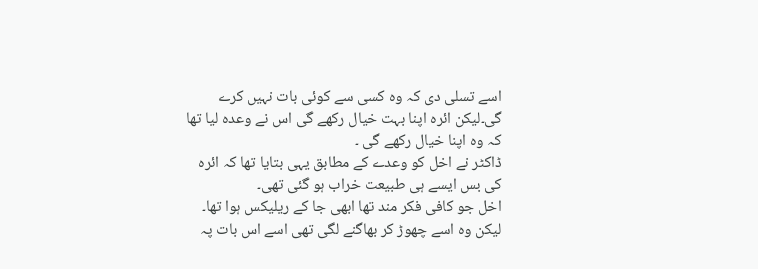اسے تسلی دی کہ وہ کسی سے کوئی بات نہیں کرے گی۔لیکن ائرہ اپنا بہت خیال رکھے گی اس نے وعدہ لیا تھا کہ وہ اپنا خیال رکھے گی ۔
ڈاکٹر نے اخل کو وعدے کے مطابق یہی بتایا تھا کہ ائرہ کی بس ایسے ہی طبیعت خراب ہو گئی تھی۔
اخل جو کافی فکر مند تھا ابھی جا کے ریلیکس ہوا تھا۔
لیکن وہ اسے چھوڑ کر بھاگنے لگی تھی اسے اس بات پہ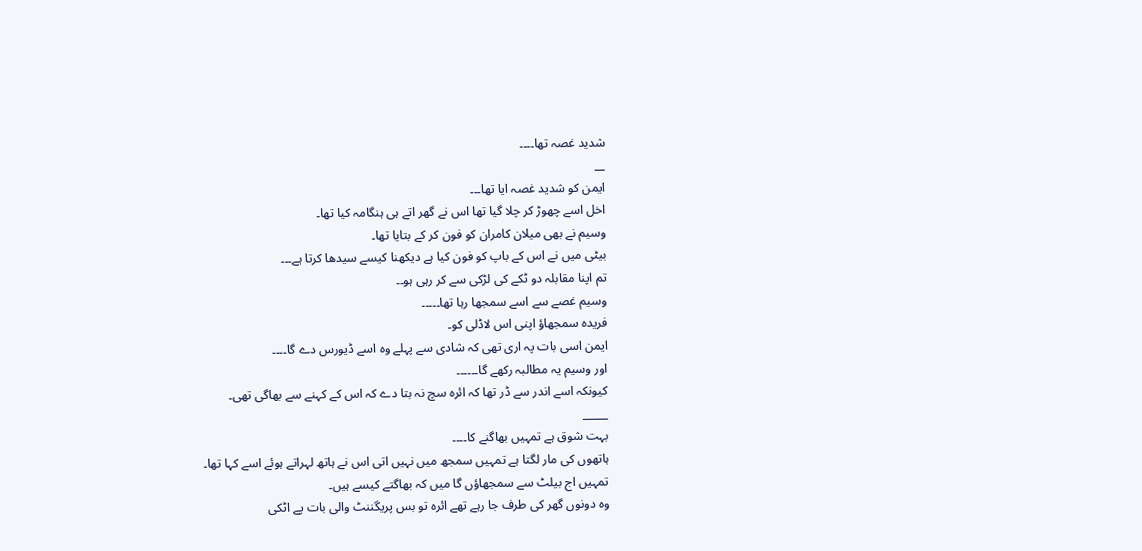شدید غصہ تھا۔۔۔۔
__
ایمن کو شدید غصہ ایا تھا۔۔۔
اخل اسے چھوڑ کر چلا گیا تھا اس نے گھر اتے ہی ہنگامہ کیا تھا۔
وسیم نے بھی میلان کامران کو فون کر کے بتایا تھا۔
بیٹی میں نے اس کے باپ کو فون کیا ہے دیکھنا کیسے سیدھا کرتا ہے۔۔۔
تم اپنا مقابلہ دو ٹکے کی لڑکی سے کر رہی ہو۔۔
وسیم غصے سے اسے سمجھا رہا تھا۔۔۔۔۔
فریدہ سمجھاؤ اپنی اس لاڈلی کو۔
ایمن اسی بات پہ اری تھی کہ شادی سے پہلے وہ اسے ڈیورس دے گا۔۔۔۔
اور وسیم یہ مطالبہ رکھے گا۔۔۔۔۔۔
کیونکہ اسے اندر سے ڈر تھا کہ ائرہ سچ نہ بتا دے کہ اس کے کہنے سے بھاگی تھی۔
_____
بہت شوق ہے تمہیں بھاگنے کا۔۔۔۔
ہاتھوں کی مار لگتا ہے تمہیں سمجھ میں نہیں اتی اس نے ہاتھ لہراتے ہوئے اسے کہا تھا۔
تمہیں اج بیلٹ سے سمجھاؤں گا میں کہ بھاگتے کیسے ہیں۔
وہ دونوں گھر کی طرف جا رہے تھے ائرہ تو بس پریگننٹ والی بات پے اٹکی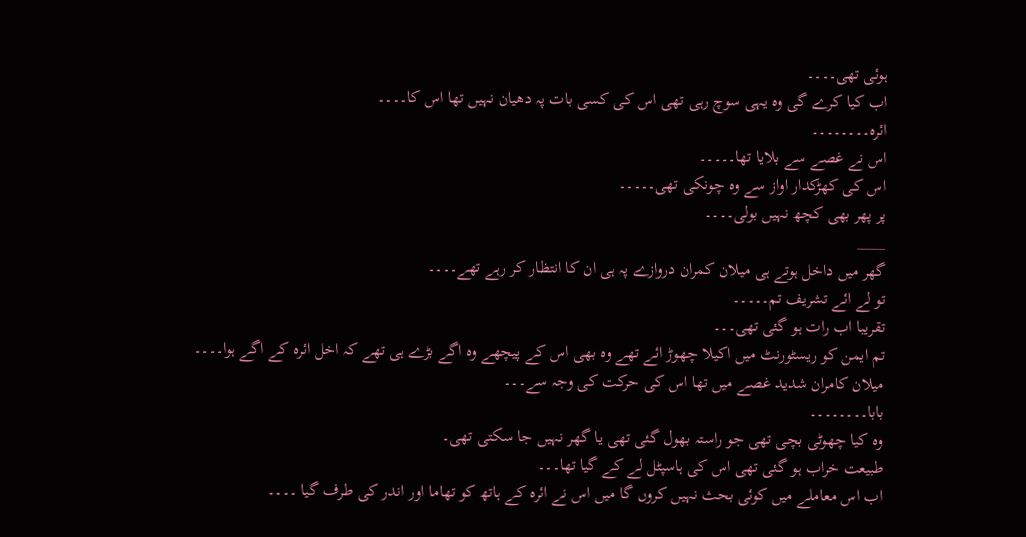ہوئی تھی۔۔۔۔
اب کیا کرے گی وہ یہی سوچ رہی تھی اس کی کسی بات پہ دھیان نہیں تھا اس کا۔۔۔۔
ائرہ۔۔۔۔۔۔۔۔
اس نے غصے سے بلایا تھا۔۔۔۔۔
اس کی کھڑکدار اواز سے وہ چونکی تھی۔۔۔۔۔
پر پھر بھی کچھ نہیں بولی۔۔۔۔
____
گھر میں داخل ہوتے ہی میلان کمران دروازے پہ ہی ان کا انتظار کر رہے تھے۔۔۔۔
تو لے ائے تشریف تم۔۔۔۔۔
تقریبا اب رات ہو گئی تھی۔۔۔
تم ایمن کو ریسٹورنٹ میں اکیلا چھوڑ ائے تھے وہ بھی اس کے پیچھے وہ اگے بڑے ہی تھے کہ اخل ائرہ کے اگے ہوا۔۔۔۔
میلان کامران شدید غصے میں تھا اس کی حرکت کی وجہ سے۔۔۔
بابا۔۔۔۔۔۔۔۔
وہ کیا چھوٹی بچی تھی جو راستہ بھول گئی تھی یا گھر نہیں جا سکتی تھی۔
طبیعت خراب ہو گئی تھی اس کی ہاسپٹل لے کے گیا تھا۔۔۔
اب اس معاملے میں کوئی بحث نہیں کروں گا میں اس نے ائرہ کے ہاتھ کو تھاما اور اندر کی طرف گیا ۔۔۔۔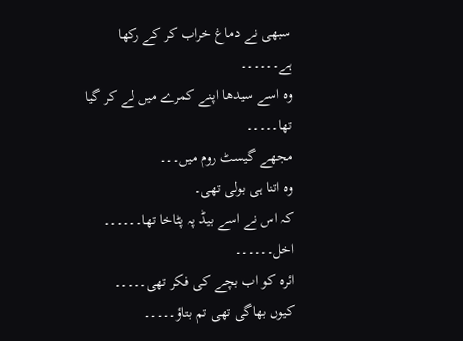سبھی نے دماغ خراب کر کے رکھا ہے۔۔۔۔۔۔
وہ اسے سیدھا اپنے کمرے میں لے کر گیا تھا۔۔۔۔۔
مجھے گیسٹ روم میں۔۔۔
وہ اتنا ہی بولی تھی۔
کہ اس نے اسے بیڈ پہ پٹاخا تھا۔۔۔۔۔۔
اخل۔۔۔۔۔۔
ائرہ کو اب بچے کی فکر تھی۔۔۔۔۔
کیوں بھاگی تھی تم بتاؤ۔۔۔۔۔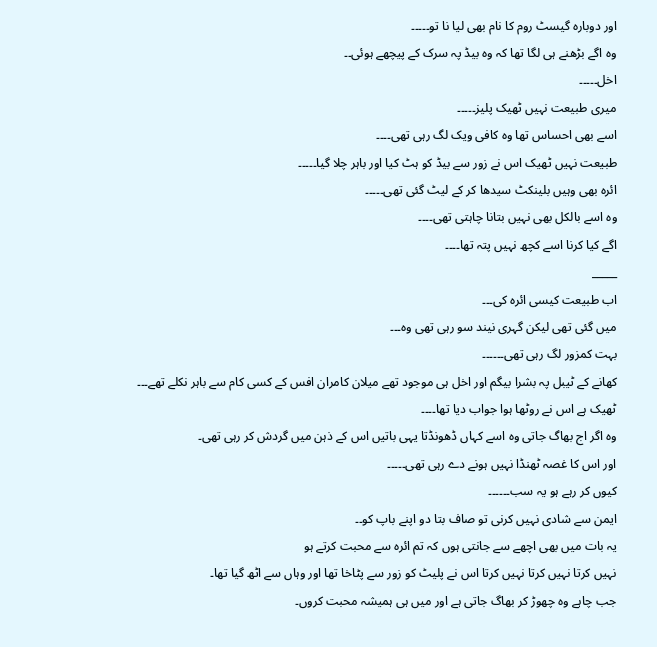اور دوبارہ گیسٹ روم کا نام بھی لیا نا تو۔۔۔۔۔
وہ اگے بڑھنے ہی لگا تھا کہ وہ بیڈ پہ سرک کے پیچھے ہوئی۔۔
اخل۔۔۔۔۔
میری طبیعت نہیں ٹھیک پلیز۔۔۔۔۔
اسے بھی احساس تھا وہ کافی ویک لگ رہی تھی۔۔۔۔
طبیعت نہیں ٹھیک اس نے زور سے بیڈ کو ہٹ کیا اور باہر چلا گیا۔۔۔۔۔
ائرہ بھی وہیں بلینکٹ سیدھا کر کے لیٹ گئی تھی۔۔۔۔۔
وہ اسے بالکل بھی نہیں بتانا چاہتی تھی۔۔۔۔
اگے کیا کرنا اسے کچھ نہیں پتہ تھا۔۔۔۔
_____
اب طبیعت کیسی ائرہ کی۔۔۔
میں گئی تھی لیکن گہری نیند سو رہی تھی وہ۔۔۔
بہت کمزور لگ رہی تھی۔۔۔۔۔۔
کھانے کے ٹیبل پہ بشرا بیگم اور اخل ہی موجود تھے میلان کامران افس کے کسی کام سے باہر نکلے تھے۔۔۔
ٹھیک ہے اس نے روٹھا ہوا جواب دیا تھا۔۔۔۔
وہ اگر اج بھاگ جاتی وہ اسے کہاں ڈھونڈتا یہی باتیں اس کے ذہن میں گردش کر رہی تھی۔
اور اس کا غصہ ٹھنڈا نہیں ہونے دے رہی تھی۔۔۔۔۔
کیوں کر رہے ہو یہ سب۔۔۔۔۔۔
ایمن سے شادی نہیں کرنی تو صاف بتا دو اپنے باپ کو۔۔
یہ بات میں بھی اچھے سے جانتی ہوں کہ تم ائرہ سے محبت کرتے ہو
نہیں کرتا نہیں کرتا نہیں کرتا اس نے پلیٹ کو زور سے پٹاخا تھا اور وہاں سے اٹھ گیا تھا۔
جب چاہے وہ چھوڑ کر بھاگ جاتی ہے اور میں ہی ہمیشہ محبت کروں۔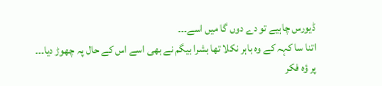ڈیورس چاہیے تو دے دوں گا میں اسے۔۔۔
اتنا سا کہہ کے وہ باہر نکلا تھا بشرا بیگم نے بھی اسے اس کے حال پہ چھوڑ دیا۔۔۔
پر ؤہ فکر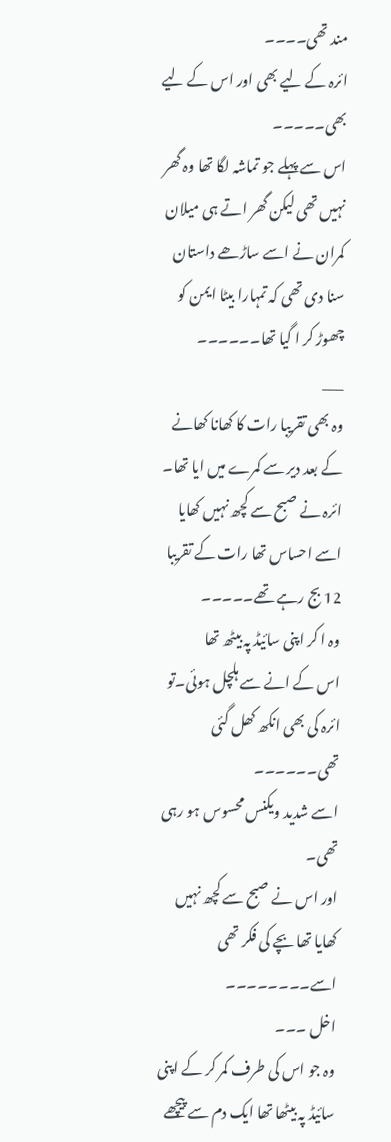مند تھی۔۔۔۔
ائرہ کے لیے بھی اور اس کے لیے بھی۔۔۔۔۔
اس سے پہلے جو تماشہ لگا تھا وہ گھر نہیں تھی لیکن گھر اتے ہی میلان کمران نے اسے ساڑھے داستان سنا دی تھی کہ تمہارا بیٹا ایمن کو چھوڑ کر ا گیا تھا۔۔۔۔۔۔
___
وہ بھی تقریبا رات کا کھانا کھانے کے بعد دیر سے کمرے میں ایا تھا۔
ائرہ نے صبح سے کچھ نہیں کھایا اسے احساس تھا رات کے تقریبا 12 بج رہے تھے۔۔۔۔۔
وہ ا کر اپنی سائیڈ پہ بیٹھ تھا
اس کے انے سے ہلچل ہوئی۔تو ائرہ کی بھی انکھ کھل گئی تھی۔۔۔۔۔۔
اسے شدید ویکنس محسوس ہو رہی تھی۔
اور اس نے صبح سے کچھ نہیں کھایا تھا بچے کی فکر تھی اسے۔۔۔۔۔۔۔۔
اخل ۔۔۔
وہ جو اس کی طرف کمر کر کے اپنی سائیڈ پہ بیٹھا تھا ایک دم سے پیچھے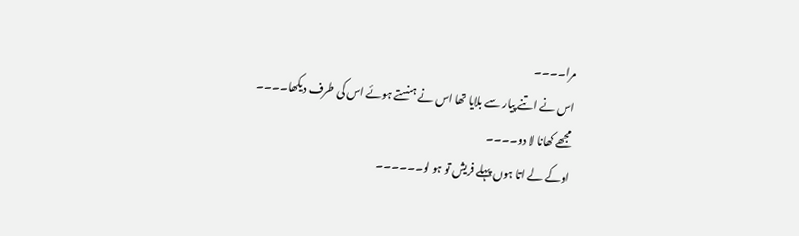مرا۔۔۔۔
اس نے اتنے پیار سے بلایا تھا اس نے ہنستے ہوئے اس کی طرف دیکھا۔۔۔۔
مجھے کھانا لا دو۔۔۔۔
اوکے لے اتا ہوں پہلے فریش تو ہو لو۔۔۔۔۔۔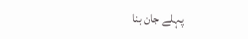پہلے جان بنا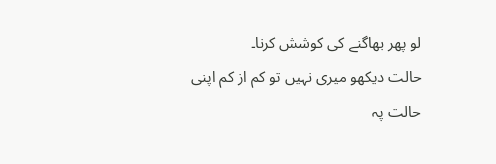لو پھر بھاگنے کی کوشش کرنا۔
حالت دیکھو میری نہیں تو کم از کم اپنی حالت پہ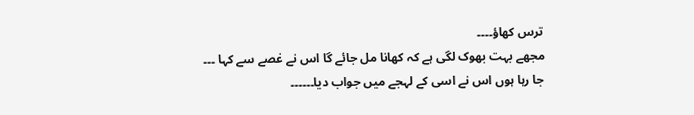ترس کھاؤ۔۔۔۔
مجھے بہت بھوک لگی ہے کہ کھانا مل جائے گا اس نے غصے سے کہا ۔۔۔
جا رہا ہوں اس نے اسی کے لہجے میں جواب دیا۔۔۔۔۔۔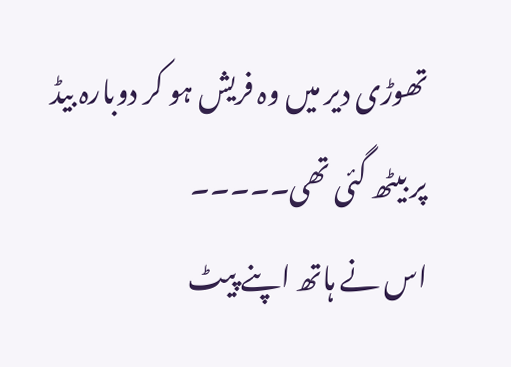تھوڑی دیر میں وہ فریش ہو کر دوبارہ بیڈ پر بیٹھ گئی تھی۔۔۔۔۔
اس نے ہاتھ اپنے پیٹ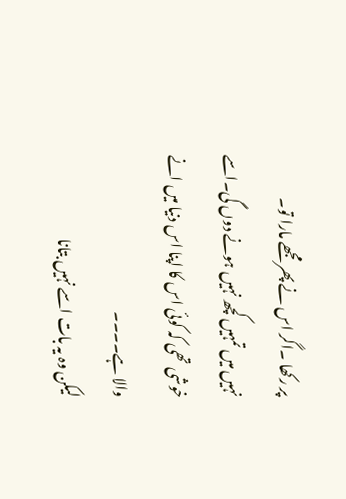پر رکھا ۔اگر اس نے پھر مجھے مارا تو۔
نہیں میں تمہیں کچھ نہیں ہونے دوں گی۔اسے خوشی تھی کہ کوئی اس کا اپنا اس دنیا میں انے والا ہے۔۔۔۔
لیکن وہ یہ بات اسے نہیں بتانا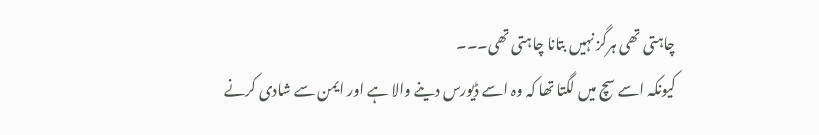چاہتی تھی ہرگز نہیں بتانا چاہتی تھی۔۔۔
کیونکہ اسے سچ میں لگتا تھا کہ وہ اسے ڈیورس دینے والا ہے اور ایمن سے شادی کرنے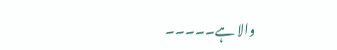والا ہے۔۔۔۔۔